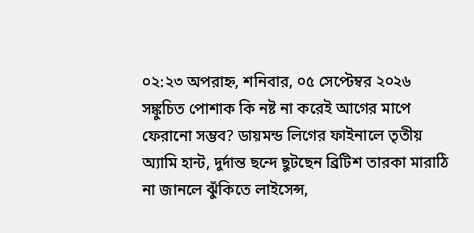০২:২৩ অপরাহ্ন, শনিবার, ০৫ সেপ্টেম্বর ২০২৬
সঙ্কুচিত পোশাক কি নষ্ট না করেই আগের মাপে ফেরানো সম্ভব? ডায়মন্ড লিগের ফাইনালে তৃতীয় অ্যামি হান্ট, দুর্দান্ত ছন্দে ছুটছেন ব্রিটিশ তারকা মারাঠি না জানলে ঝুঁকিতে লাইসেন্স,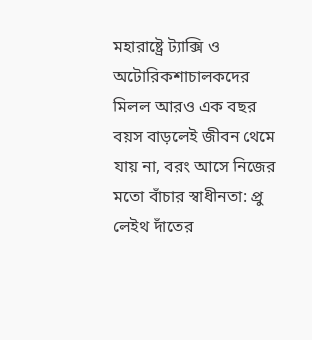মহারাষ্ট্রে ট্যাক্সি ও অটোরিকশাচালকদের মিলল আরও এক বছর বয়স বাড়লেই জীবন থেমে যায় না, বরং আসে নিজের মতো বাঁচার স্বাধীনতা: প্রু লেইথ দাঁতের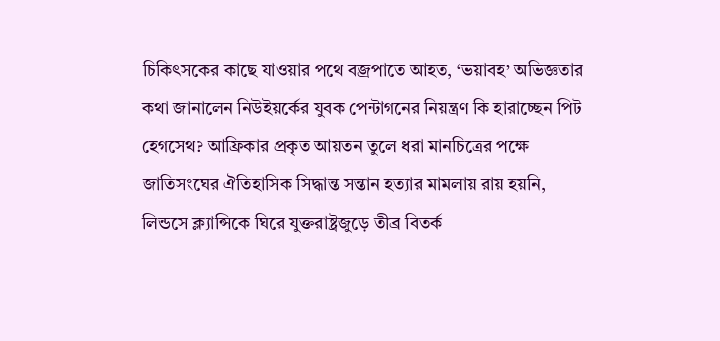চিকিৎসকের কাছে যাওয়ার পথে বজ্রপাতে আহত, ‘ভয়াবহ’ অভিজ্ঞতার কথা জানালেন নিউইয়র্কের যুবক পেন্টাগনের নিয়ন্ত্রণ কি হারাচ্ছেন পিট হেগসেথ? আফ্রিকার প্রকৃত আয়তন তুলে ধরা মানচিত্রের পক্ষে জাতিসংঘের ঐতিহাসিক সিদ্ধান্ত সন্তান হত্যার মামলায় রায় হয়নি, লিন্ডসে ক্ল্যান্সিকে ঘিরে যুক্তরাষ্ট্রজুড়ে তীব্র বিতর্ক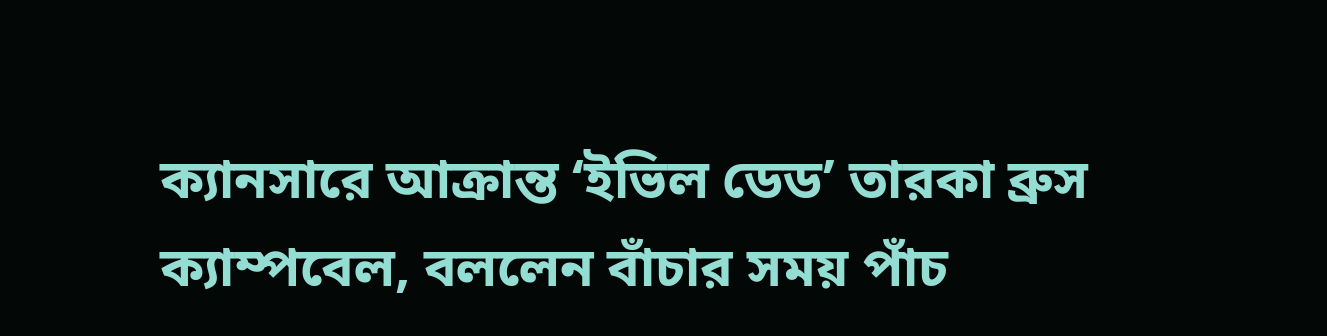ক্যানসারে আক্রান্ত ‘ইভিল ডেড’ তারকা ব্রুস ক্যাম্পবেল, বললেন বাঁচার সময় পাঁচ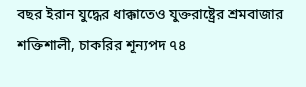বছর ইরান যুদ্ধের ধাক্কাতেও যুক্তরাষ্ট্রের শ্রমবাজার শক্তিশালী, চাকরির শূন্যপদ ৭৪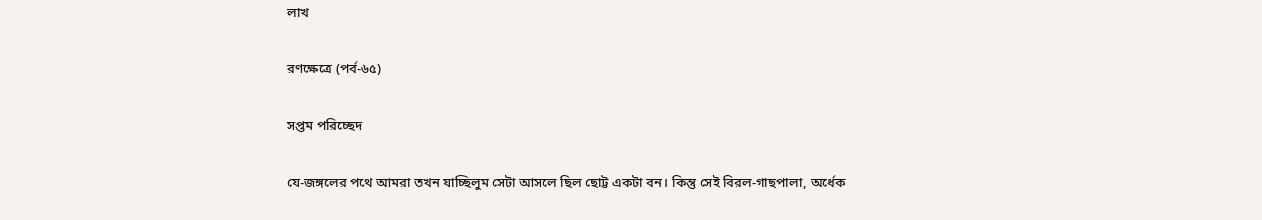লাখ

রণক্ষেত্রে (পর্ব-৬৫)

সপ্তম পরিচ্ছেদ

যে-জঙ্গলের পথে আমরা তখন যাচ্ছিলুম সেটা আসলে ছিল ছোট্ট একটা বন। কিন্তু সেই বিরল-গাছপালা, অর্ধেক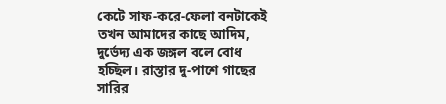কেটে সাফ-করে-ফেলা বনটাকেই তখন আমাদের কাছে আদিম, দুর্ভেদ্য এক জঙ্গল বলে বোধ হচ্ছিল। রাস্তার দু-পাশে গাছের সারির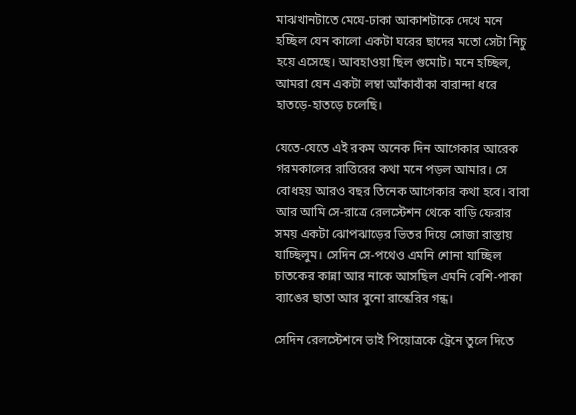মাঝখানটাতে মেঘে-ঢাকা আকাশটাকে দেখে মনে হচ্ছিল যেন কালো একটা ঘরের ছাদের মতো সেটা নিচু হয়ে এসেছে। আবহাওয়া ছিল গুমোট। মনে হচ্ছিল, আমরা যেন একটা লম্বা আঁকাবাঁকা বারান্দা ধরে হাতড়ে-হাতড়ে চলেছি।

যেতে-যেতে এই রকম অনেক দিন আগেকার আরেক গরমকালের রাত্তিরের কথা মনে পড়ল আমার। সে বোধহয় আরও বছর তিনেক আগেকার কথা হবে। বাবা আর আমি সে-রাত্রে রেলস্টেশন থেকে বাড়ি ফেরার সময় একটা ঝোপঝাড়ের ভিতর দিয়ে সোজা রাস্তায় যাচ্ছিলুম। সেদিন সে-পথেও এমনি শোনা যাচ্ছিল চাতকের কান্না আর নাকে আসছিল এমনি বেশি-পাকা ব্যাঙের ছাতা আর বুনো রাস্কেরির গন্ধ।

সেদিন রেলস্টেশনে ভাই পিয়োত্রকে ট্রেনে তুলে দিতে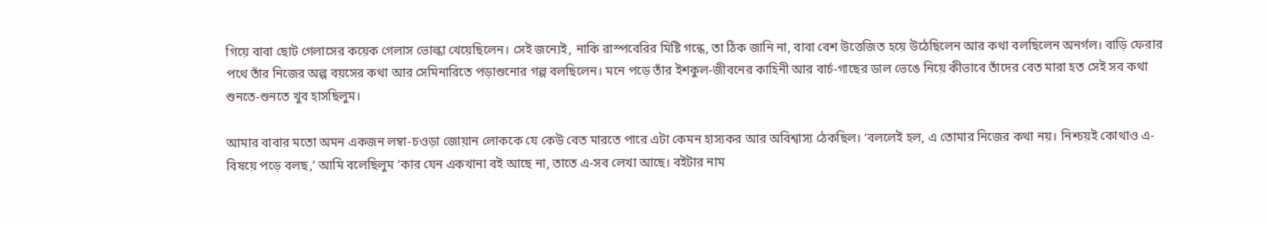গিয়ে বাবা ছোট গেলাসের কয়েক গেলাস ভোল্কা খেয়েছিলেন। সেই জন্যেই, নাকি রাস্পবেরির মিষ্টি গন্ধে, তা ঠিক জানি না, বাবা বেশ উত্তেজিত হয়ে উঠেছিলেন আর কথা বলছিলেন অনর্গল। বাড়ি ফেরার পথে তাঁর নিজের অল্প বয়সের কথা আর সেমিনারিতে পড়াশুনোর গল্প বলছিলেন। মনে পড়ে তাঁর ইশকুল-জীবনের কাহিনী আর বার্চ-গাছের ডাল ভেঙে নিয়ে কীভাবে তাঁদের বেত মারা হত সেই সব কথা শুনতে-শুনতে খুব হাসছিলুম।

আমার বাবার মতো অমন একজন লম্বা-চওড়া জোয়ান লোককে যে কেউ বেত মারতে পারে এটা কেমন হাস্যকর আর অবিশ্বাস্য ঠেকছিল। ‘বললেই হল, এ তোমার নিজের কথা নয়। নিশ্চয়ই কোথাও এ-বিষয়ে পড়ে বলছ,’ আমি বলেছিলুম ‘কার যেন একখানা বই আছে না, তাতে এ-সব লেখা আছে। বইটার নাম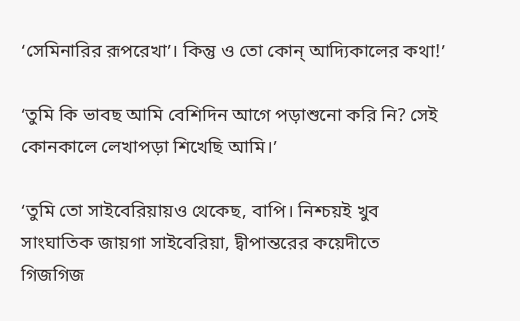‘সেমিনারির রূপরেখা’। কিন্তু ও তো কোন্ আদ্যিকালের কথা!’

‘তুমি কি ভাবছ আমি বেশিদিন আগে পড়াশুনো করি নি? সেই কোনকালে লেখাপড়া শিখেছি আমি।’

‘তুমি তো সাইবেরিয়ায়ও থেকেছ, বাপি। নিশ্চয়ই খুব সাংঘাতিক জায়গা সাইবেরিয়া, দ্বীপান্তরের কয়েদীতে গিজগিজ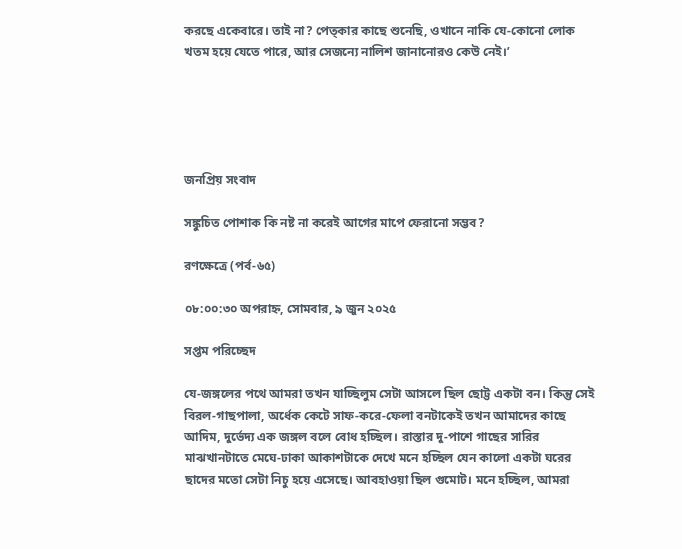করছে একেবারে। তাই না? পেত্কার কাছে শুনেছি, ওখানে নাকি যে-কোনো লোক খতম হয়ে যেতে পারে, আর সেজন্যে নালিশ জানানোরও কেউ নেই।’





জনপ্রিয় সংবাদ

সঙ্কুচিত পোশাক কি নষ্ট না করেই আগের মাপে ফেরানো সম্ভব?

রণক্ষেত্রে (পর্ব-৬৫)

০৮:০০:৩০ অপরাহ্ন, সোমবার, ৯ জুন ২০২৫

সপ্তম পরিচ্ছেদ

যে-জঙ্গলের পথে আমরা তখন যাচ্ছিলুম সেটা আসলে ছিল ছোট্ট একটা বন। কিন্তু সেই বিরল-গাছপালা, অর্ধেক কেটে সাফ-করে-ফেলা বনটাকেই তখন আমাদের কাছে আদিম, দুর্ভেদ্য এক জঙ্গল বলে বোধ হচ্ছিল। রাস্তার দু-পাশে গাছের সারির মাঝখানটাতে মেঘে-ঢাকা আকাশটাকে দেখে মনে হচ্ছিল যেন কালো একটা ঘরের ছাদের মতো সেটা নিচু হয়ে এসেছে। আবহাওয়া ছিল গুমোট। মনে হচ্ছিল, আমরা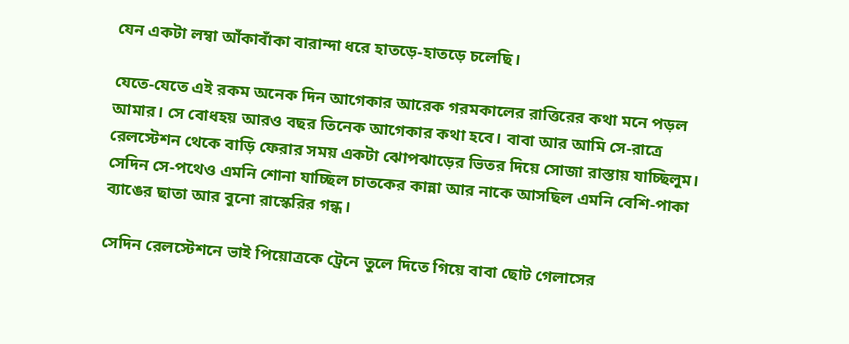যেন একটা লম্বা আঁকাবাঁকা বারান্দা ধরে হাতড়ে-হাতড়ে চলেছি।

যেতে-যেতে এই রকম অনেক দিন আগেকার আরেক গরমকালের রাত্তিরের কথা মনে পড়ল আমার। সে বোধহয় আরও বছর তিনেক আগেকার কথা হবে। বাবা আর আমি সে-রাত্রে রেলস্টেশন থেকে বাড়ি ফেরার সময় একটা ঝোপঝাড়ের ভিতর দিয়ে সোজা রাস্তায় যাচ্ছিলুম। সেদিন সে-পথেও এমনি শোনা যাচ্ছিল চাতকের কান্না আর নাকে আসছিল এমনি বেশি-পাকা ব্যাঙের ছাতা আর বুনো রাস্কেরির গন্ধ।

সেদিন রেলস্টেশনে ভাই পিয়োত্রকে ট্রেনে তুলে দিতে গিয়ে বাবা ছোট গেলাসের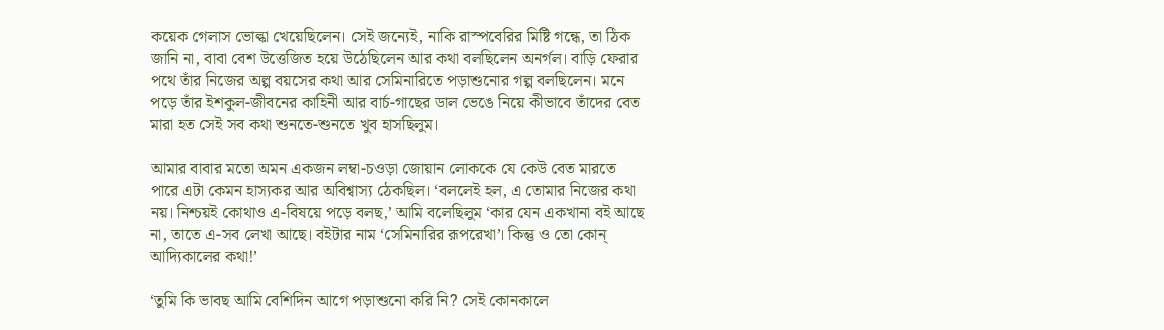কয়েক গেলাস ভোল্কা খেয়েছিলেন। সেই জন্যেই, নাকি রাস্পবেরির মিষ্টি গন্ধে, তা ঠিক জানি না, বাবা বেশ উত্তেজিত হয়ে উঠেছিলেন আর কথা বলছিলেন অনর্গল। বাড়ি ফেরার পথে তাঁর নিজের অল্প বয়সের কথা আর সেমিনারিতে পড়াশুনোর গল্প বলছিলেন। মনে পড়ে তাঁর ইশকুল-জীবনের কাহিনী আর বার্চ-গাছের ডাল ভেঙে নিয়ে কীভাবে তাঁদের বেত মারা হত সেই সব কথা শুনতে-শুনতে খুব হাসছিলুম।

আমার বাবার মতো অমন একজন লম্বা-চওড়া জোয়ান লোককে যে কেউ বেত মারতে পারে এটা কেমন হাস্যকর আর অবিশ্বাস্য ঠেকছিল। ‘বললেই হল, এ তোমার নিজের কথা নয়। নিশ্চয়ই কোথাও এ-বিষয়ে পড়ে বলছ,’ আমি বলেছিলুম ‘কার যেন একখানা বই আছে না, তাতে এ-সব লেখা আছে। বইটার নাম ‘সেমিনারির রূপরেখা’। কিন্তু ও তো কোন্ আদ্যিকালের কথা!’

‘তুমি কি ভাবছ আমি বেশিদিন আগে পড়াশুনো করি নি? সেই কোনকালে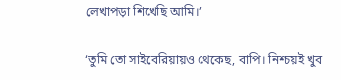লেখাপড়া শিখেছি আমি।’

‘তুমি তো সাইবেরিয়ায়ও থেকেছ, বাপি। নিশ্চয়ই খুব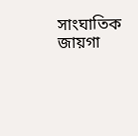সাংঘাতিক জায়গা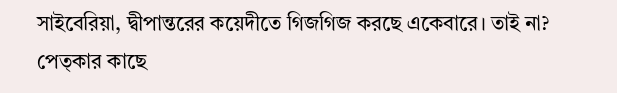সাইবেরিয়া, দ্বীপান্তরের কয়েদীতে গিজগিজ করছে একেবারে। তাই না? পেত্কার কাছে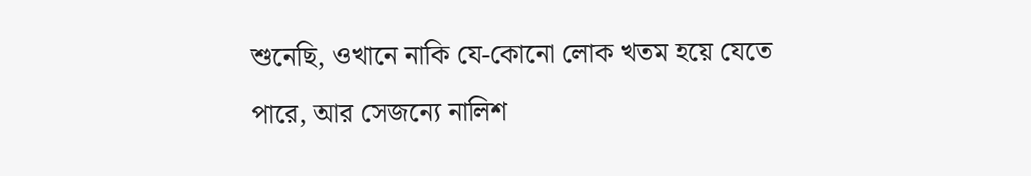শুনেছি, ওখানে নাকি যে-কোনো লোক খতম হয়ে যেতে পারে, আর সেজন্যে নালিশ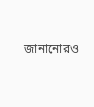জানানোরও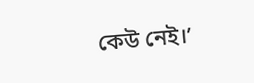কেউ নেই।’